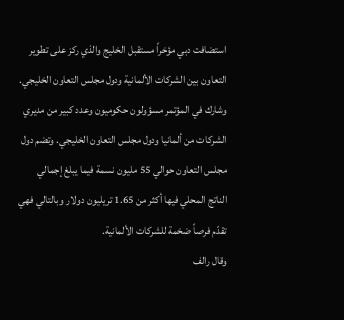استضافت دبي مؤخراً مستقبل الخليج والذي ركز على تطوير التعاون بين الشركات الألمانية ودول مجلس التعاون الخليجي.
وشارك في المؤتمر مسؤولون حكوميون وعدد كبير من مديري الشركات من ألمانيا ودول مجلس التعاون الخليجي. وتضم دول مجلس التعاون حوالي 55 مليون نسمة فيما يبلغ إجمالي الناتج المحلي فيها أكثر من 1.65 تريليون دولار وبالتالي فهي تقدّم فرصاً ضخمة للشركات الألمانية.
وقال رالف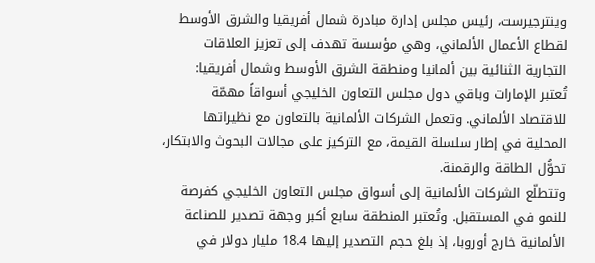وينترجيرست، رئيس مجلس إدارة مبادرة شمال أفريقيا والشرق الأوسط لقطاع الأعمال الألماني، وهي مؤسسة تهدف إلى تعزيز العلاقات التجارية الثنائية بين ألمانيا ومنطقة الشرق الأوسط وشمال أفريقيا:
تُعتبر الإمارات وباقي دول مجلس التعاون الخليجي أسواقاً مهمّة للاقتصاد الألماني. وتعمل الشركات الألمانية بالتعاون مع نظيراتها المحلية في إطار سلسلة القيمة، مع التركيز على مجالات البحوث والابتكار، تحوُّل الطاقة والرقمنة.
وتتطلّع الشركات الألمانية إلى أسواق مجلس التعاون الخليجي كفرصة للنمو في المستقبل. وتُعتبر المنطقة سابع أكبر وجهة تصدير للصناعة الألمانية خارج أوروبا، إذ بلغ حجم التصدير إليها 18.4 مليار دولار في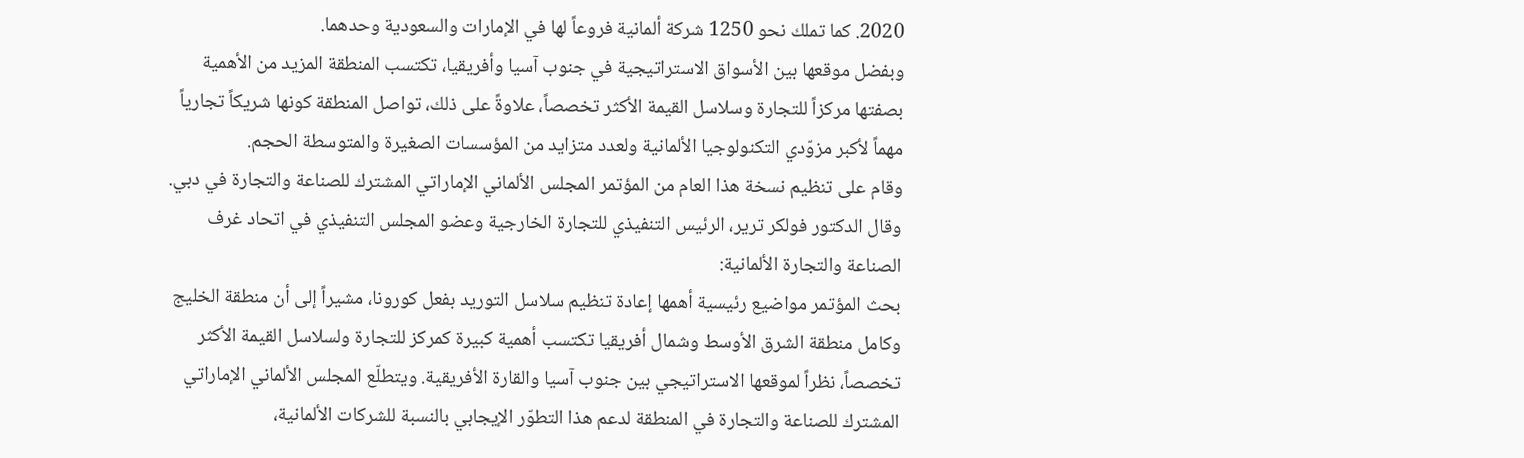2020. كما تملك نحو 1250 شركة ألمانية فروعاً لها في الإمارات والسعودية وحدهما.
وبفضل موقعها بين الأسواق الاستراتيجية في جنوب آسيا وأفريقيا، تكتسب المنطقة المزيد من الأهمية بصفتها مركزاً للتجارة وسلاسل القيمة الأكثر تخصصاً، علاوةً على ذلك، تواصل المنطقة كونها شريكاً تجارياً مهماً لأكبر مزوّدي التكنولوجيا الألمانية ولعدد متزايد من المؤسسات الصغيرة والمتوسطة الحجم.
وقام على تنظيم نسخة هذا العام من المؤتمر المجلس الألماني الإماراتي المشترك للصناعة والتجارة في دبي. وقال الدكتور فولكر ترير، الرئيس التنفيذي للتجارة الخارجية وعضو المجلس التنفيذي في اتحاد غرف الصناعة والتجارة الألمانية:
بحث المؤتمر مواضيع رئيسية أهمها إعادة تنظيم سلاسل التوريد بفعل كورونا، مشيراً إلى أن منطقة الخليج وكامل منطقة الشرق الأوسط وشمال أفريقيا تكتسب أهمية كبيرة كمركز للتجارة ولسلاسل القيمة الأكثر تخصصاً، نظراً لموقعها الاستراتيجي بين جنوب آسيا والقارة الأفريقية. ويتطلّع المجلس الألماني الإماراتي المشترك للصناعة والتجارة في المنطقة لدعم هذا التطوّر الإيجابي بالنسبة للشركات الألمانية،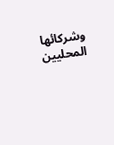وشركائها المحليين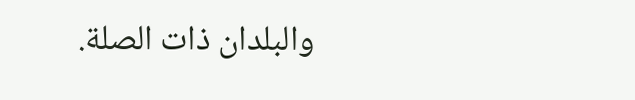والبلدان ذات الصلة.